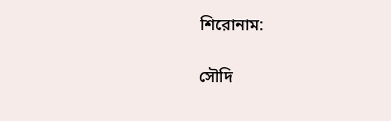শিরোনাম:

সৌদি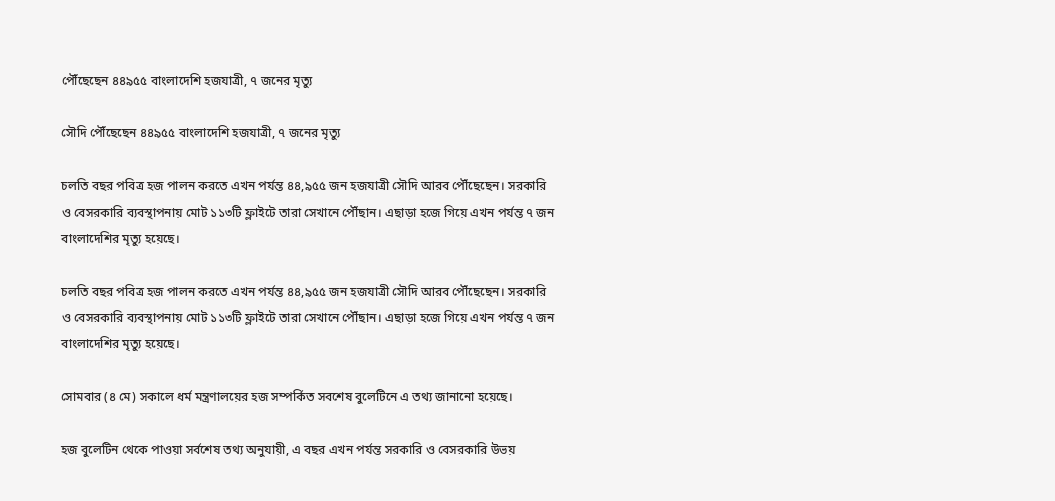পৌঁছেছেন ৪৪৯৫৫ বাংলাদেশি হজযাত্রী, ৭ জনের মৃত্যু

সৌদি পৌঁছেছেন ৪৪৯৫৫ বাংলাদেশি হজযাত্রী, ৭ জনের মৃত্যু

চলতি বছর পবিত্র হজ পালন করতে এখন পর্যন্ত ৪৪,৯৫৫ জন হজযাত্রী সৌদি আরব পৌঁছেছেন। সরকারি ও বেসরকারি ব্যবস্থাপনায় মোট ১১৩টি ফ্লাইটে তারা সেখানে পৌঁছান। এছাড়া হজে গিয়ে এখন পর্যন্ত ৭ জন বাংলাদেশির মৃত্যু হয়েছে।

চলতি বছর পবিত্র হজ পালন করতে এখন পর্যন্ত ৪৪,৯৫৫ জন হজযাত্রী সৌদি আরব পৌঁছেছেন। সরকারি ও বেসরকারি ব্যবস্থাপনায় মোট ১১৩টি ফ্লাইটে তারা সেখানে পৌঁছান। এছাড়া হজে গিয়ে এখন পর্যন্ত ৭ জন বাংলাদেশির মৃত্যু হয়েছে।

সোমবার (৪ মে) সকালে ধর্ম মন্ত্রণালয়ের হজ সম্পর্কিত সবশেষ বুলেটিনে এ তথ্য জানানো হয়েছে।

হজ বুলেটিন থেকে পাওয়া সর্বশেষ তথ্য অনুযায়ী, এ বছর এখন পর্যন্ত সরকারি ও বেসরকারি উভয়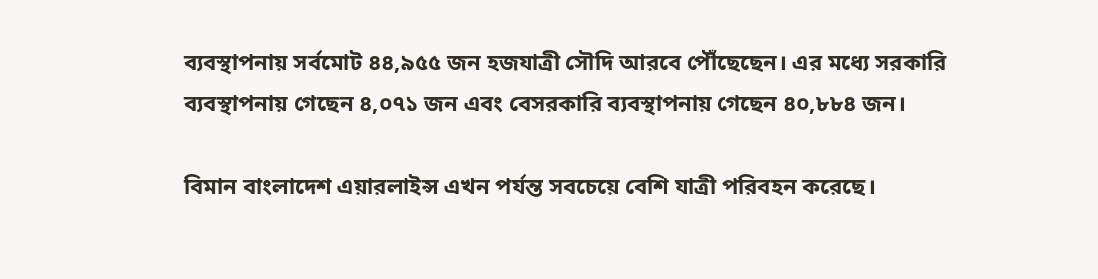ব্যবস্থাপনায় সর্বমোট ৪৪,৯৫৫ জন হজযাত্রী সৌদি আরবে পৌঁছেছেন। এর মধ্যে সরকারি ব্যবস্থাপনায় গেছেন ৪,০৭১ জন এবং বেসরকারি ব্যবস্থাপনায় গেছেন ৪০,৮৮৪ জন।

বিমান বাংলাদেশ এয়ারলাইন্স এখন পর্যন্ত সবচেয়ে বেশি যাত্রী পরিবহন করেছে।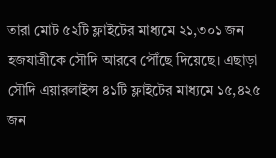তারা মোট ৫২টি ফ্লাইটের মাধ্যমে ২১,৩০১ জন হজযাত্রীকে সৌদি আরবে পৌঁছে দিয়েছে। এছাড়া সৌদি এয়ারলাইন্স ৪১টি ফ্লাইটের মাধ্যমে ১৫,৪২৫ জন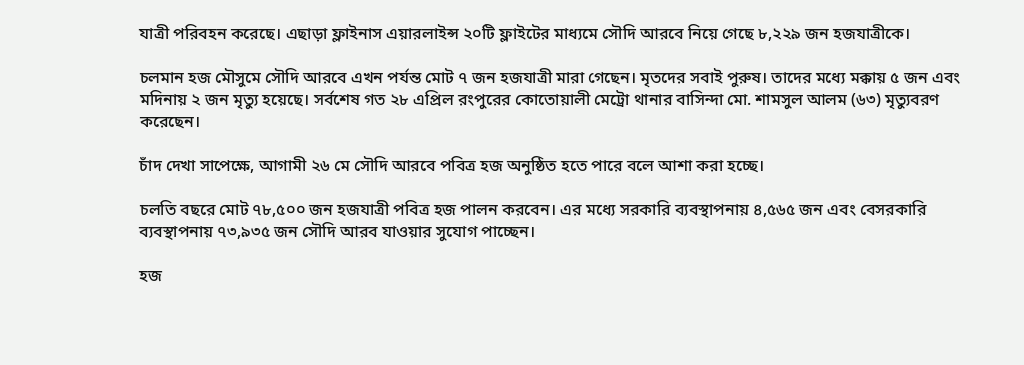যাত্রী পরিবহন করেছে। এছাড়া ফ্লাইনাস এয়ারলাইন্স ২০টি ফ্লাইটের মাধ্যমে সৌদি আরবে নিয়ে গেছে ৮,২২৯ জন হজযাত্রীকে।

চলমান হজ মৌসুমে সৌদি আরবে এখন পর্যন্ত মোট ৭ জন হজযাত্রী মারা গেছেন। মৃতদের সবাই পুরুষ। তাদের মধ্যে মক্কায় ৫ জন এবং মদিনায় ২ জন মৃত্যু হয়েছে। সর্বশেষ গত ২৮ এপ্রিল রংপুরের কোতোয়ালী মেট্রো থানার বাসিন্দা মো. শামসুল আলম (৬৩) মৃত্যুবরণ করেছেন।

চাঁদ দেখা সাপেক্ষে, আগামী ২৬ মে সৌদি আরবে পবিত্র হজ অনুষ্ঠিত হতে পারে বলে আশা করা হচ্ছে।

চলতি বছরে মোট ৭৮,৫০০ জন হজযাত্রী পবিত্র হজ পালন করবেন। এর মধ্যে সরকারি ব্যবস্থাপনায় ৪,৫৬৫ জন এবং বেসরকারি ব্যবস্থাপনায় ৭৩,৯৩৫ জন সৌদি আরব যাওয়ার সুযোগ পাচ্ছেন।

হজ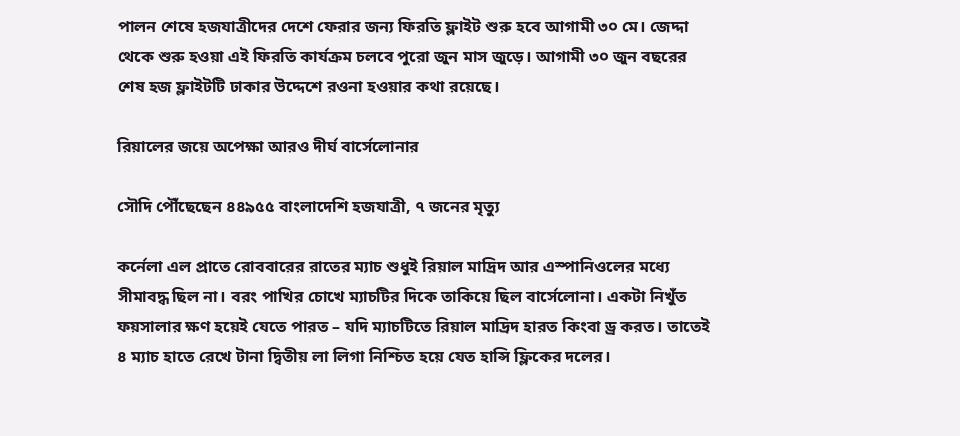পালন শেষে হজযাত্রীদের দেশে ফেরার জন্য ফিরতি ফ্লাইট শুরু হবে আগামী ৩০ মে। জেদ্দা থেকে শুরু হওয়া এই ফিরতি কার্যক্রম চলবে পুরো জুন মাস জুড়ে। আগামী ৩০ জুন বছরের শেষ হজ ফ্লাইটটি ঢাকার উদ্দেশে রওনা হওয়ার কথা রয়েছে।

রিয়ালের জয়ে অপেক্ষা আরও দীর্ঘ বার্সেলোনার

সৌদি পৌঁছেছেন ৪৪৯৫৫ বাংলাদেশি হজযাত্রী, ৭ জনের মৃত্যু

কর্নেলা এল প্রাতে রোববারের রাতের ম্যাচ শুধুই রিয়াল মাদ্রিদ আর এস্পানিওলের মধ্যে সীমাবদ্ধ ছিল না। বরং পাখির চোখে ম্যাচটির দিকে তাকিয়ে ছিল বার্সেলোনা। একটা নিখুঁত ফয়সালার ক্ষণ হয়েই যেতে পারত – যদি ম্যাচটিতে রিয়াল মাদ্রিদ হারত কিংবা ড্র করত। তাতেই ৪ ম্যাচ হাতে রেখে টানা দ্বিতীয় লা লিগা নিশ্চিত হয়ে যেত হান্সি ফ্লিকের দলের।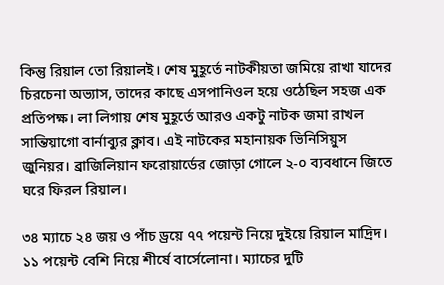কিন্তু রিয়াল তো রিয়ালই। শেষ মুহূর্তে নাটকীয়তা জমিয়ে রাখা যাদের চিরচেনা অভ্যাস, তাদের কাছে এসপানিওল হয়ে ওঠেছিল সহজ এক প্রতিপক্ষ। লা লিগায় শেষ মুহূর্তে আরও একটু নাটক জমা রাখল সান্তিয়াগো বার্নাব্যুর ক্লাব। এই নাটকের মহানায়ক ভিনিসিয়ুস জুনিয়র। ব্রাজিলিয়ান ফরোয়ার্ডের জোড়া গোলে ২-০ ব্যবধানে জিতে ঘরে ফিরল রিয়াল।

৩৪ ম্যাচে ২৪ জয় ও পাঁচ ড্রয়ে ৭৭ পয়েন্ট নিয়ে দুইয়ে রিয়াল মাদ্রিদ। ১১ পয়েন্ট বেশি নিয়ে শীর্ষে বার্সেলোনা। ম্যাচের দুটি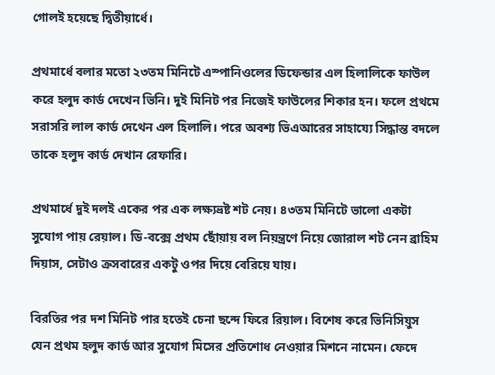গোলই হয়েছে দ্বিতীয়ার্ধে।

প্রথমার্ধে বলার মতো ২৩তম মিনিটে এস্পানিওলের ডিফেন্ডার এল হিলালিকে ফাউল করে হলুদ কার্ড দেখেন ভিনি। দুই মিনিট পর নিজেই ফাউলের শিকার হন। ফলে প্রথমে সরাসরি লাল কার্ড দেথেন এল হিলালি। পরে অবশ্য ভিএআরের সাহায্যে সিদ্ধান্ত বদলে তাকে হলুদ কার্ড দেখান রেফারি।

প্রথমার্ধে দুই দলই একের পর এক লক্ষ্যভ্রষ্ট শট নেয়। ৪৩তম মিনিটে ভালো একটা সুযোগ পায় রেয়াল। ডি-বক্সে প্রথম ছোঁয়ায় বল নিয়ন্ত্রণে নিয়ে জোরাল শট নেন ব্রাহিম দিয়াস, সেটাও ক্রসবারের একটু ওপর দিয়ে বেরিয়ে যায়।

বিরতির পর দশ মিনিট পার হতেই চেনা ছন্দে ফিরে রিয়াল। বিশেষ করে ভিনিসিয়ুস যেন প্রথম হলুদ কার্ড আর সুযোগ মিসের প্রতিশোধ নেওয়ার মিশনে নামেন। ফেদে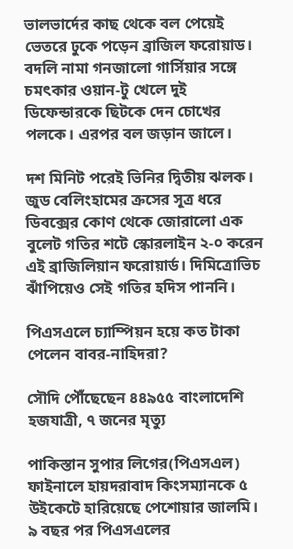ভালভার্দের কাছ থেকে বল পেয়েই ভেতরে ঢুকে পড়েন ব্রাজিল ফরোয়াড। বদলি নামা গনজালো গার্সিয়ার সঙ্গে চমৎকার ওয়ান-টু খেলে দুই ডিফেন্ডারকে ছিটকে দেন চোখের পলকে। এরপর বল জড়ান জালে।

দশ মিনিট পরেই ভিনির দ্বিতীয় ঝলক। জুড বেলিংহামের ক্রসের সূত্র ধরে ডিবক্সের কোণ থেকে জোরালো এক বুলেট গতির শটে স্কোরলাইন ২-০ করেন এই ব্রাজিলিয়ান ফরোয়ার্ড। দিমিত্রোভিচ ঝাঁপিয়েও সেই গতির হদিস পাননি।

পিএসএলে চ্যাম্পিয়ন হয়ে কত টাকা পেলেন বাবর-নাহিদরা?

সৌদি পৌঁছেছেন ৪৪৯৫৫ বাংলাদেশি হজযাত্রী, ৭ জনের মৃত্যু

পাকিস্তান সুপার লিগের(পিএসএল) ফাইনালে হায়দরাবাদ কিংসম্যানকে ৫ উইকেটে হারিয়েছে পেশোয়ার জালমি। ৯ বছর পর পিএসএলের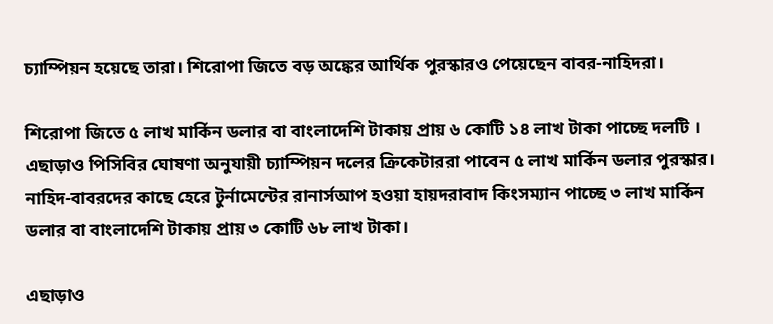চ্যাম্পিয়ন হয়েছে তারা। শিরোপা জিতে বড় অঙ্কের আর্থিক পুরস্কারও পেয়েছেন বাবর-নাহিদরা।

শিরোপা জিতে ৫ লাখ মার্কিন ডলার বা বাংলাদেশি টাকায় প্রায় ৬ কোটি ১৪ লাখ টাকা পাচ্ছে দলটি । এছাড়াও পিসিবির ঘোষণা অনুযায়ী চ্যাম্পিয়ন দলের ক্রিকেটাররা পাবেন ৫ লাখ মার্কিন ডলার পুরস্কার। নাহিদ-বাবরদের কাছে হেরে টুর্নামেন্টের রানার্সআপ হওয়া হায়দরাবাদ কিংসম্যান পাচ্ছে ৩ লাখ মার্কিন ডলার বা বাংলাদেশি টাকায় প্রায় ৩ কোটি ৬৮ লাখ টাকা।

এছাড়াও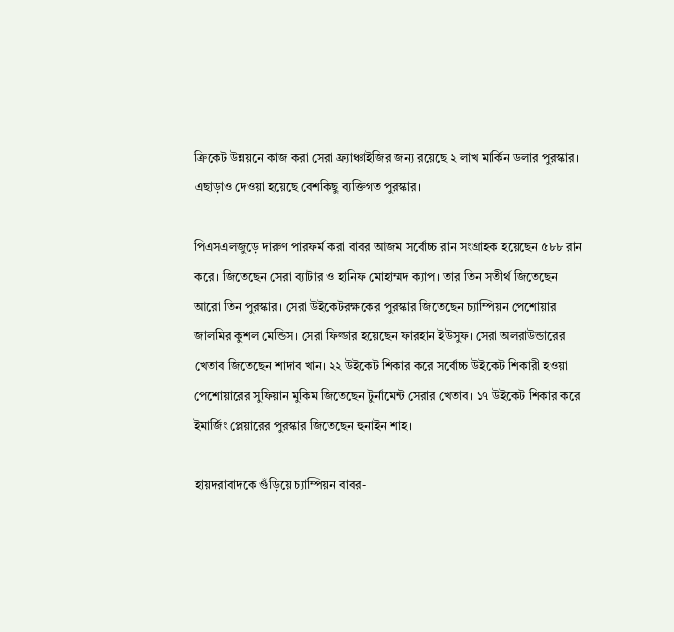ক্রিকেট উন্নয়নে কাজ করা সেরা ফ্র্যাঞ্চাইজির জন্য রয়েছে ২ লাখ মার্কিন ডলার পুরস্কার। এছাড়াও দেওয়া হয়েছে বেশকিছু ব্যক্তিগত পুরস্কার।

পিএসএলজুড়ে দারুণ পারফর্ম করা বাবর আজম সর্বোচ্চ রান সংগ্রাহক হয়েছেন ৫৮৮ রান করে। জিতেছেন সেরা ব্যাটার ও হানিফ মোহাম্মদ ক্যাপ। তার তিন সতীর্থ জিতেছেন আরো তিন পুরস্কার। সেরা উইকেটরক্ষকের পুরস্কার জিতেছেন চ্যাম্পিয়ন পেশোয়ার জালমির কুশল মেন্ডিস। সেরা ফিল্ডার হয়েছেন ফারহান ইউসুফ। সেরা অলরাউন্ডারের খেতাব জিতেছেন শাদাব খান। ২২ উইকেট শিকার করে সর্বোচ্চ উইকেট শিকারী হওয়া পেশোয়ারের সুফিয়ান মুকিম জিতেছেন টুর্নামেন্ট সেরার খেতাব। ১৭ উইকেট শিকার করে ইমার্জিং প্লেয়ারের পুরস্কার জিতেছেন হুনাইন শাহ।

হায়দরাবাদকে গুঁড়িয়ে চ্যাম্পিয়ন বাবর-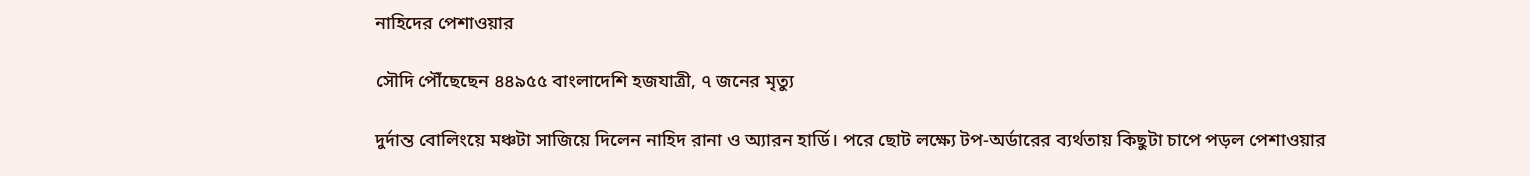নাহিদের পেশাওয়ার

সৌদি পৌঁছেছেন ৪৪৯৫৫ বাংলাদেশি হজযাত্রী, ৭ জনের মৃত্যু

দুর্দান্ত বোলিংয়ে মঞ্চটা সাজিয়ে দিলেন নাহিদ রানা ও অ্যারন হার্ডি। পরে ছোট লক্ষ্যে টপ-অর্ডারের ব্যর্থতায় কিছুটা চাপে পড়ল পেশাওয়ার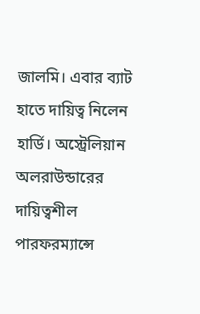জালমি। এবার ব্যাট হাতে দায়িত্ব নিলেন হার্ডি। অস্ট্রেলিয়ান অলরাউন্ডারের দায়িত্বশীল পারফরম্যান্সে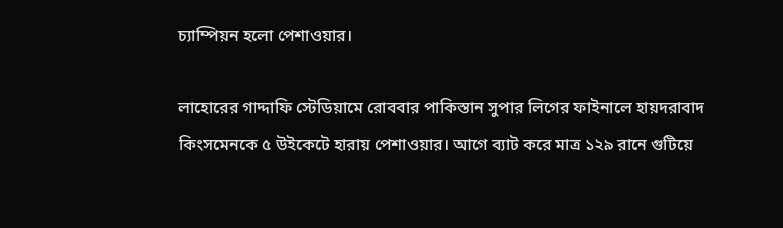চ্যাম্পিয়ন হলো পেশাওয়ার।

লাহোরের গাদ্দাফি স্টেডিয়ামে রোববার পাকিস্তান সুপার লিগের ফাইনালে হায়দরাবাদ কিংসমেনকে ৫ উইকেটে হারায় পেশাওয়ার। আগে ব্যাট করে মাত্র ১২৯ রানে গুটিয়ে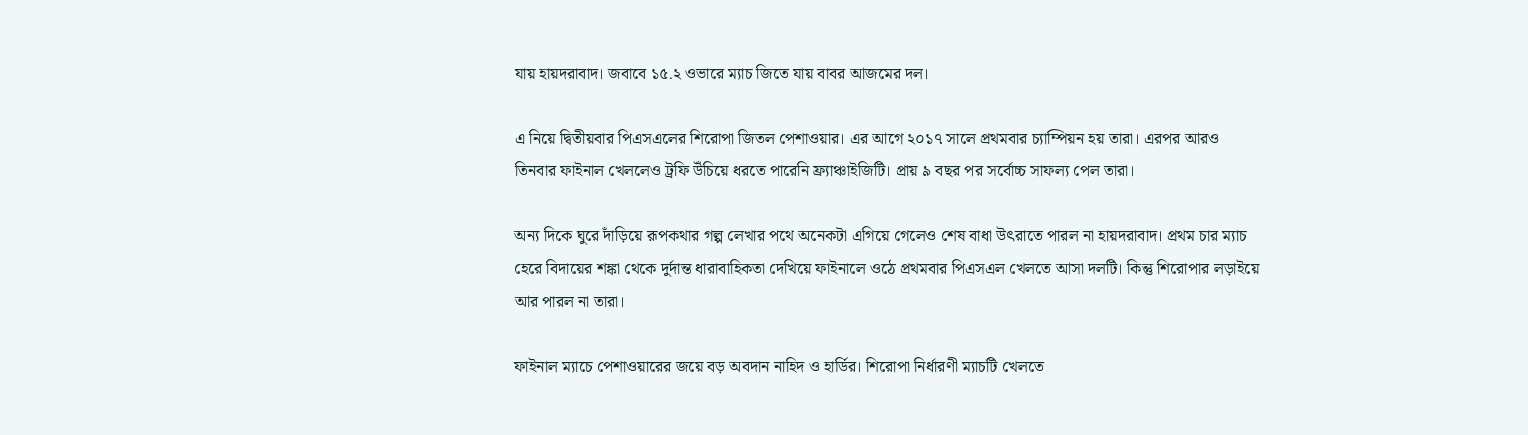যায় হায়দরাবাদ। জবাবে ১৫.২ ওভারে ম্যাচ জিতে যায় বাবর আজমের দল।

এ নিয়ে দ্বিতীয়বার পিএসএলের শিরোপা জিতল পেশাওয়ার। এর আগে ২০১৭ সালে প্রথমবার চ্যাম্পিয়ন হয় তারা। এরপর আরও তিনবার ফাইনাল খেললেও ট্রফি উঁচিয়ে ধরতে পারেনি ফ্র্যাঞ্চাইজিটি। প্রায় ৯ বছর পর সর্বোচ্চ সাফল্য পেল তারা।

অন্য দিকে ঘুরে দাঁড়িয়ে রূপকথার গল্প লেখার পথে অনেকটা এগিয়ে গেলেও শেষ বাধা উৎরাতে পারল না হায়দরাবাদ। প্রথম চার ম্যাচ হেরে বিদায়ের শঙ্কা থেকে দুর্দান্ত ধারাবাহিকতা দেখিয়ে ফাইনালে ওঠে প্রথমবার পিএসএল খেলতে আসা দলটি। কিন্তু শিরোপার লড়াইয়ে আর পারল না তারা।

ফাইনাল ম্যাচে পেশাওয়ারের জয়ে বড় অবদান নাহিদ ও হার্ডির। শিরোপা নির্ধারণী ম্যাচটি খেলতে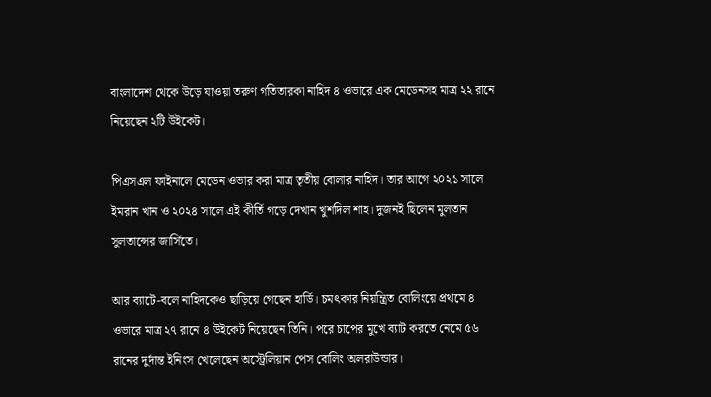বাংলাদেশ থেকে উড়ে যাওয়া তরুণ গতিতারকা নাহিদ ৪ ওভারে এক মেডেনসহ মাত্র ২২ রানে নিয়েছেন ২টি উইকেট।

পিএসএল ফাইনালে মেডেন ওভার করা মাত্র তৃতীয় বোলার নাহিদ। তার আগে ২০২১ সালে ইমরান খান ও ২০২৪ সালে এই কীর্তি গড়ে দেখান খুশদিল শাহ। দুজনই ছিলেন মুলতান সুলতান্সের জার্সিতে।

আর ব্যাটে-বলে নাহিদকেও ছাড়িয়ে গেছেন হার্ডি। চমৎকার নিয়ন্ত্রিত বোলিংয়ে প্রথমে ৪ ওভারে মাত্র ২৭ রানে ৪ উইকেট নিয়েছেন তিনি। পরে চাপের মুখে ব্যাট করতে নেমে ৫৬ রানের দুর্দান্ত ইনিংস খেলেছেন অস্ট্রেলিয়ান পেস বোলিং অলরাউন্ডার।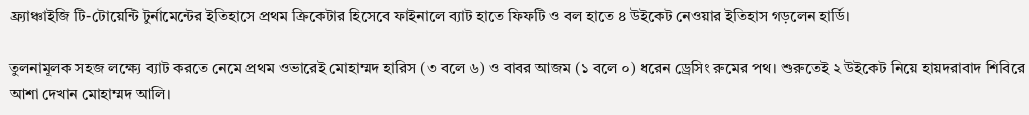ফ্র্যাঞ্চাইজি টি-টোয়েন্টি টুর্নামেন্টের ইতিহাসে প্রথম ক্রিকেটার হিসেবে ফাইনালে ব্যাট হাতে ফিফটি ও বল হাতে ৪ উইকেট নেওয়ার ইতিহাস গড়লেন হার্ডি।

তুলনামূলক সহজ লক্ষ্যে ব্যাট করতে নেমে প্রথম ওভারেই মোহাম্মদ হারিস (৩ বলে ৬) ও বাবর আজম (১ বলে ০) ধরেন ড্রেসিং রুমের পথ। শুরুতেই ২ উইকেট নিয়ে হায়দরাবাদ শিবিরে আশা দেখান মোহাম্মদ আলি।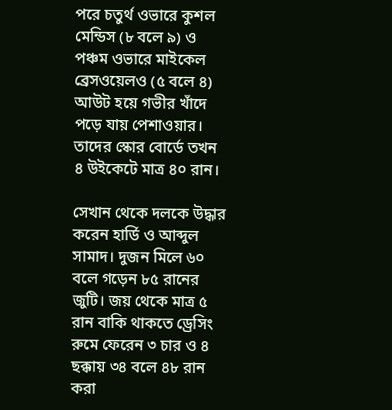পরে চতুর্থ ওভারে কুশল মেন্ডিস (৮ বলে ৯) ও পঞ্চম ওভারে মাইকেল ব্রেসওয়েলও (৫ বলে ৪) আউট হয়ে গভীর খাঁদে পড়ে যায় পেশাওয়ার। তাদের স্কোর বোর্ডে তখন ৪ উইকেটে মাত্র ৪০ রান।

সেখান থেকে দলকে উদ্ধার করেন হার্ডি ও আব্দুল সামাদ। দুজন মিলে ৬০ বলে গড়েন ৮৫ রানের জুটি। জয় থেকে মাত্র ৫ রান বাকি থাকতে ড্রেসিং রুমে ফেরেন ৩ চার ও ৪ ছক্কায় ৩৪ বলে ৪৮ রান করা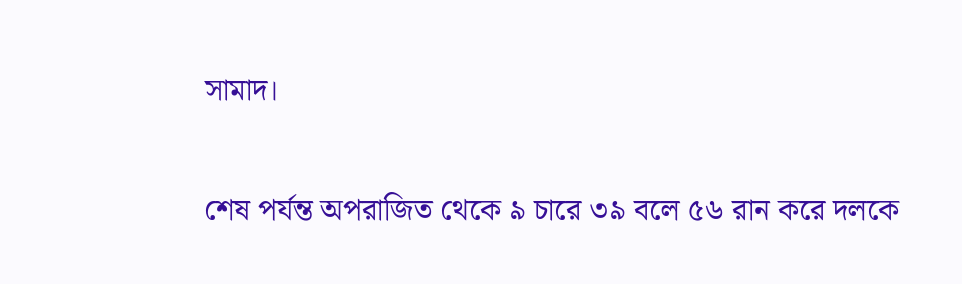সামাদ।

শেষ পর্যন্ত অপরাজিত থেকে ৯ চারে ৩৯ বলে ৫৬ রান করে দলকে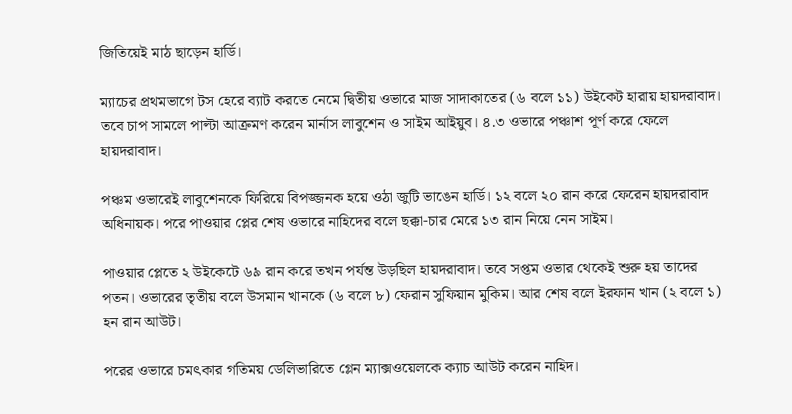জিতিয়েই মাঠ ছাড়েন হার্ডি।

ম্যাচের প্রথমভাগে টস হেরে ব্যাট করতে নেমে দ্বিতীয় ওভারে মাজ সাদাকাতের (৬ বলে ১১) উইকেট হারায় হায়দরাবাদ। তবে চাপ সামলে পাল্টা আক্রমণ করেন মার্নাস লাবুশেন ও সাইম আইয়ুব। ৪.৩ ওভারে পঞ্চাশ পূর্ণ করে ফেলে হায়দরাবাদ।

পঞ্চম ওভারেই লাবুশেনকে ফিরিয়ে বিপজ্জনক হয়ে ওঠা জুটি ভাঙেন হার্ডি। ১২ বলে ২০ রান করে ফেরেন হায়দরাবাদ অধিনায়ক। পরে পাওয়ার প্লের শেষ ওভারে নাহিদের বলে ছক্কা-চার মেরে ১৩ রান নিয়ে নেন সাইম।

পাওয়ার প্লেতে ২ উইকেটে ৬৯ রান করে তখন পর্যন্ত উড়ছিল হায়দরাবাদ। তবে সপ্তম ওভার থেকেই শুরু হয় তাদের পতন। ওভারের তৃতীয় বলে উসমান খানকে (৬ বলে ৮) ফেরান সুফিয়ান মুকিম। আর শেষ বলে ইরফান খান (২ বলে ১) হন রান আউট।

পরের ওভারে চমৎকার গতিময় ডেলিভারিতে গ্লেন ম্যাক্সওয়েলকে ক্যাচ আউট করেন নাহিদ।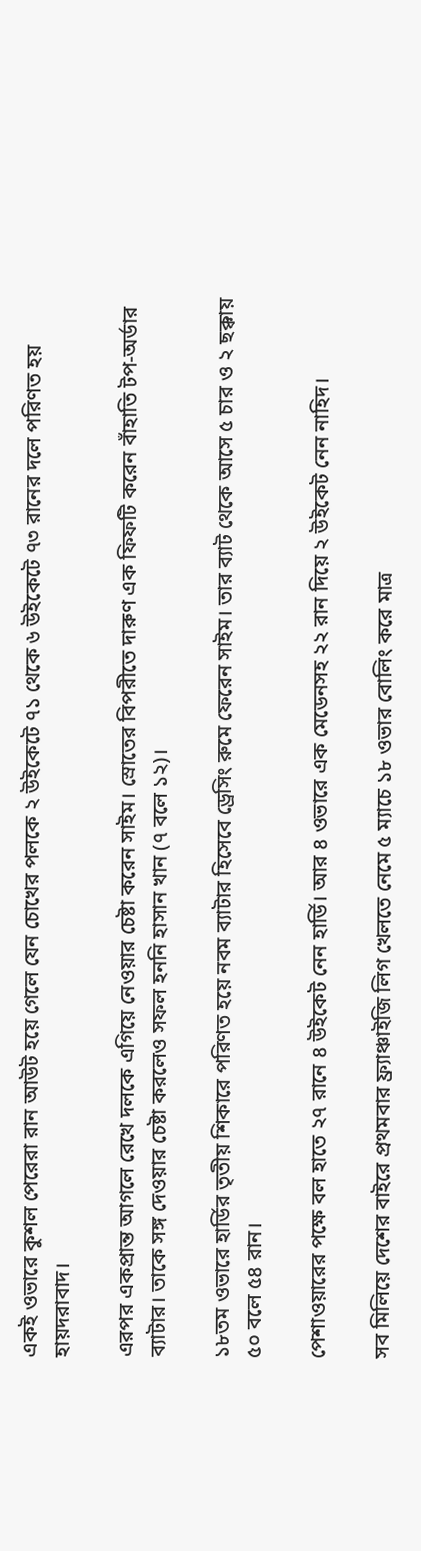একই ওভারে কুশল পেরেরা রান আউট হয়ে গেলে যেন চোখের পলকে ২ উইকেটে ৭১ থেকে ৬ উইকেটে ৭৩ রানের দলে পরিণত হয় হায়দরাবাদ।

এরপর একপ্রান্ত আগলে রেখে দলকে এগিয়ে নেওয়ার চেষ্টা করেন সাইম। স্রোতের বিপরীতে দারুণ এক ফিফটি করেন বাঁহাতি টপ-অর্ডার ব্যাটার। তাকে সঙ্গ দেওয়ার চেষ্টা করলেও সফল হননি হাসান খান (৭ বলে ১২)।

১৮তম ওভারে হার্ডির তৃতীয় শিকারে পরিণত হয়ে নবম ব্যাটার হিসেবে ড্রেসিং রুমে ফেরেন সাইম। তার ব্যাট থেকে আসে ৫ চার ও ২ ছক্কায় ৫০ বলে ৫৪ রান।

পেশাওয়ারের পক্ষে বল হাতে ২৭ রানে ৪ উইকেট নেন হার্ডি। আর ৪ ওভারে এক মেডেনসহ ২২ রান দিয়ে ২ উইকেট নেন নাহিদ।

সব মিলিয়ে দেশের বাইরে প্রথমবার ফ্র্যাঞ্চাইজি লিগ খেলতে নেমে ৫ ম্যাচে ১৮ ওভার বোলিং করে মাত্র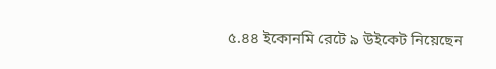৫.৪৪ ইকোনমি রেটে ৯ উইকেট নিয়েছেন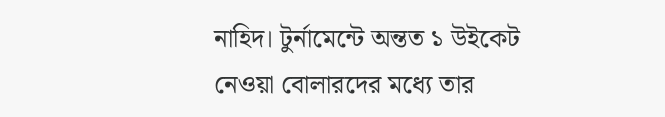নাহিদ। টুর্নামেন্টে অন্তত ১ উইকেট নেওয়া বোলারদের মধ্যে তার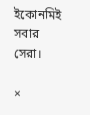ইকোনমিই সবার সেরা।

×